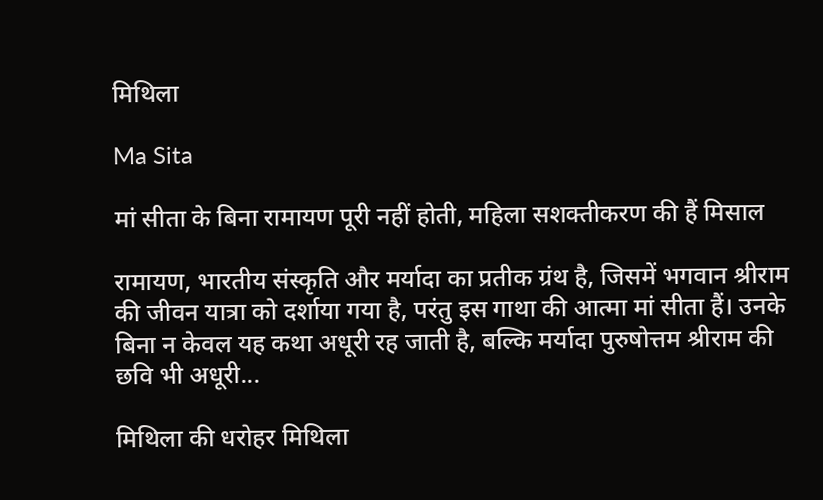मिथिला

Ma Sita

मां सीता के बिना रामायण पूरी नहीं होती, महिला सशक्तीकरण की हैं मिसाल

रामायण, भारतीय संस्कृति और मर्यादा का प्रतीक ग्रंथ है, जिसमें भगवान श्रीराम की जीवन यात्रा को दर्शाया गया है, परंतु इस गाथा की आत्मा मां सीता हैं। उनके बिना न केवल यह कथा अधूरी रह जाती है, बल्कि मर्यादा पुरुषोत्तम श्रीराम की छवि भी अधूरी...

मिथिला की धरोहर मिथिला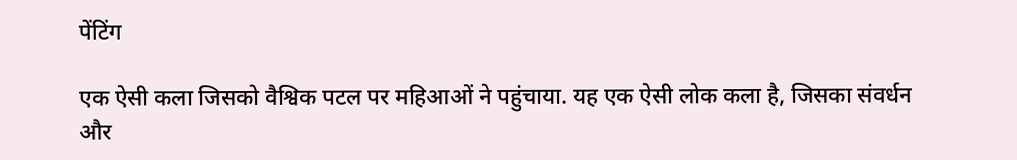पेंटिंग

एक ऐसी कला जिसको वैश्विक पटल पर महिआओं ने पहुंचाया. यह एक ऐसी लोक कला है, जिसका संवर्धन और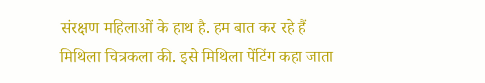संरक्षण महिलाओं के हाथ है. हम बात कर रहे हैं मिथिला चित्रकला की. इसे मिथिला पेंटिंग कहा जाता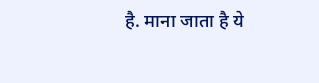है. माना जाता है ये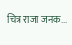चित्र राजा जनक...